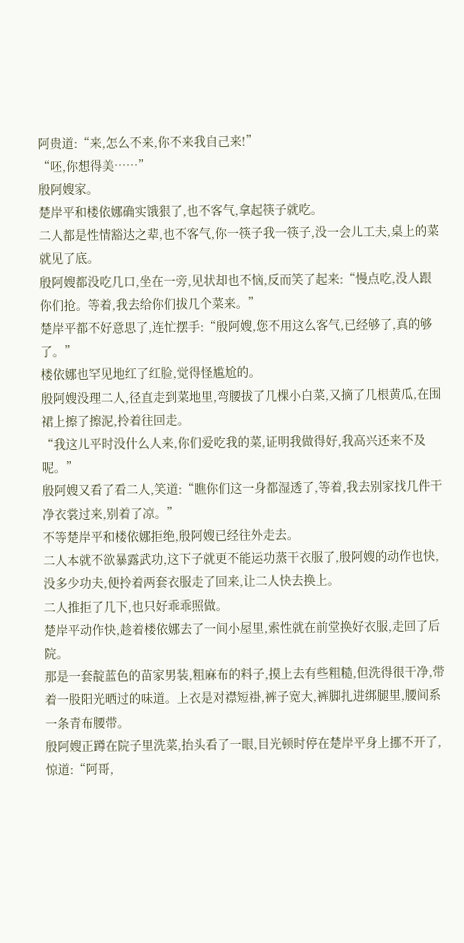阿贵道:“来,怎么不来,你不来我自己来!”
“呸,你想得美……”
殷阿嫂家。
楚岸平和楼依娜确实饿狠了,也不客气,拿起筷子就吃。
二人都是性情豁达之辈,也不客气,你一筷子我一筷子,没一会儿工夫,桌上的菜就见了底。
殷阿嫂都没吃几口,坐在一旁,见状却也不恼,反而笑了起来:“慢点吃,没人跟你们抢。等着,我去给你们拔几个菜来。”
楚岸平都不好意思了,连忙摆手:“殷阿嫂,您不用这么客气,已经够了,真的够了。”
楼依娜也罕见地红了红脸,觉得怪尴尬的。
殷阿嫂没理二人,径直走到菜地里,弯腰拔了几棵小白菜,又摘了几根黄瓜,在围裙上擦了擦泥,拎着往回走。
“我这儿平时没什么人来,你们爱吃我的菜,证明我做得好,我高兴还来不及呢。”
殷阿嫂又看了看二人,笑道:“瞧你们这一身都湿透了,等着,我去别家找几件干净衣裳过来,别着了凉。”
不等楚岸平和楼依娜拒绝,殷阿嫂已经往外走去。
二人本就不欲暴露武功,这下子就更不能运功蒸干衣服了,殷阿嫂的动作也快,没多少功夫,便拎着两套衣服走了回来,让二人快去换上。
二人推拒了几下,也只好乖乖照做。
楚岸平动作快,趁着楼依娜去了一间小屋里,索性就在前堂换好衣服,走回了后院。
那是一套靛蓝色的苗家男装,粗麻布的料子,摸上去有些粗糙,但洗得很干净,带着一股阳光晒过的味道。上衣是对襟短褂,裤子宽大,裤脚扎进绑腿里,腰间系一条青布腰带。
殷阿嫂正蹲在院子里洗菜,抬头看了一眼,目光顿时停在楚岸平身上挪不开了,惊道:“阿哥,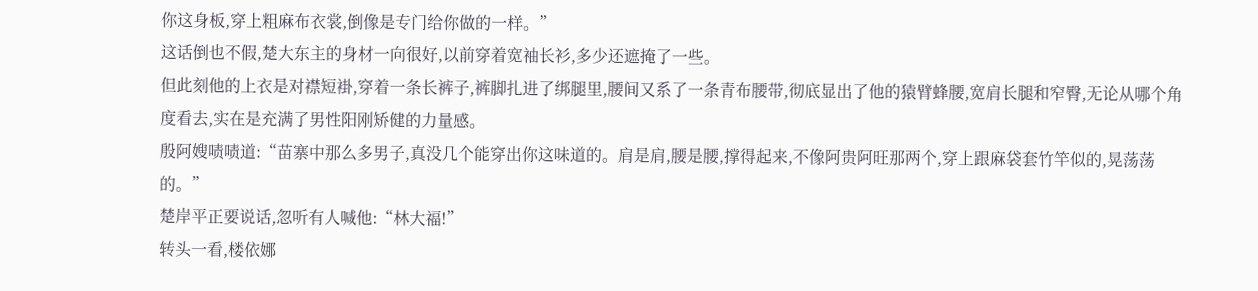你这身板,穿上粗麻布衣裳,倒像是专门给你做的一样。”
这话倒也不假,楚大东主的身材一向很好,以前穿着宽袖长衫,多少还遮掩了一些。
但此刻他的上衣是对襟短褂,穿着一条长裤子,裤脚扎进了绑腿里,腰间又系了一条青布腰带,彻底显出了他的猿臂蜂腰,宽肩长腿和窄臀,无论从哪个角度看去,实在是充满了男性阳刚矫健的力量感。
殷阿嫂啧啧道:“苗寨中那么多男子,真没几个能穿出你这味道的。肩是肩,腰是腰,撑得起来,不像阿贵阿旺那两个,穿上跟麻袋套竹竿似的,晃荡荡的。”
楚岸平正要说话,忽听有人喊他:“林大福!”
转头一看,楼依娜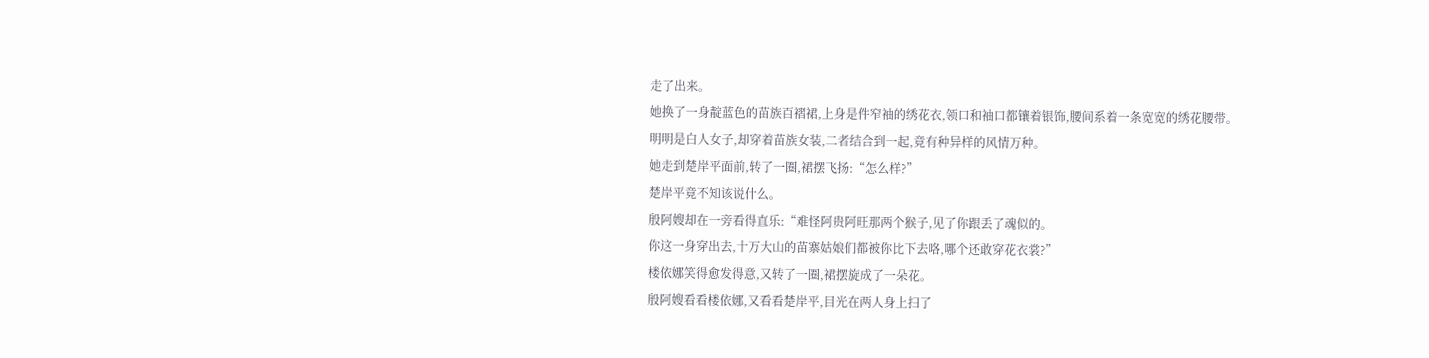走了出来。
她换了一身靛蓝色的苗族百褶裙,上身是件窄袖的绣花衣,领口和袖口都镶着银饰,腰间系着一条宽宽的绣花腰带。
明明是白人女子,却穿着苗族女装,二者结合到一起,竟有种异样的风情万种。
她走到楚岸平面前,转了一圈,裙摆飞扬:“怎么样?”
楚岸平竟不知该说什么。
殷阿嫂却在一旁看得直乐:“难怪阿贵阿旺那两个猴子,见了你跟丢了魂似的。
你这一身穿出去,十万大山的苗寨姑娘们都被你比下去咯,哪个还敢穿花衣裳?”
楼依娜笑得愈发得意,又转了一圈,裙摆旋成了一朵花。
殷阿嫂看看楼依娜,又看看楚岸平,目光在两人身上扫了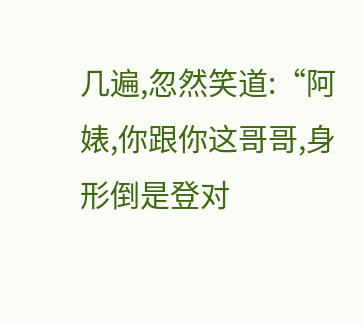几遍,忽然笑道:“阿婊,你跟你这哥哥,身形倒是登对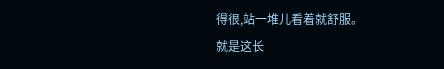得很,站一堆儿看着就舒服。
就是这长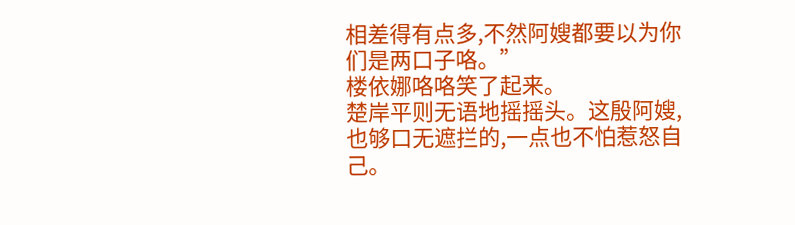相差得有点多,不然阿嫂都要以为你们是两口子咯。”
楼依娜咯咯笑了起来。
楚岸平则无语地摇摇头。这殷阿嫂,也够口无遮拦的,一点也不怕惹怒自己。